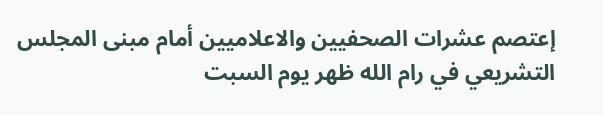إعتصم عشرات الصحفيين والاعلاميين أمام مبنى المجلس التشريعي في رام الله ظهر يوم السبت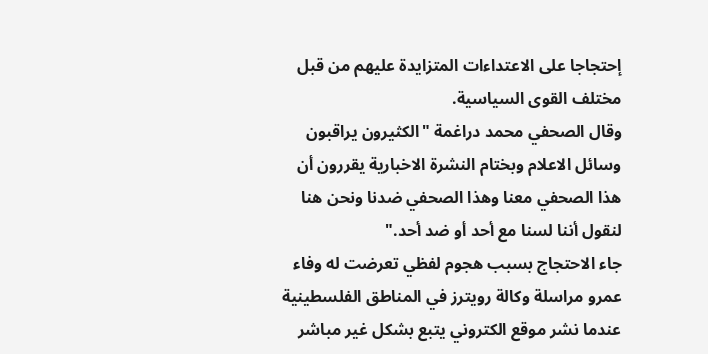إحتجاجا على الاعتداءات المتزايدة عليهم من قبل مختلف القوى السياسية.
وقال الصحفي محمد دراغمة "الكثيرون يراقبون وسائل الاعلام وبختام النشرة الاخبارية يقررون أن هذا الصحفي معنا وهذا الصحفي ضدنا ونحن هنا لنقول أننا لسنا مع أحد أو ضد أحد."
جاء الاحتجاج بسبب هجوم لفظي تعرضت له وفاء عمرو مراسلة وكالة رويترز في المناطق الفلسطينية عندما نشر موقع الكتروني يتبع بشكل غير مباشر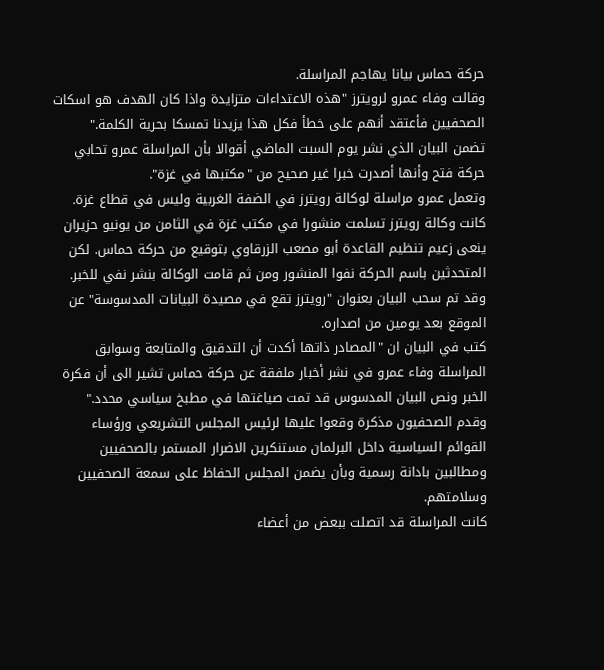حركة حماس بيانا يهاجم المراسلة.
وقالت وفاء عمرو لرويترز "هذه الاعتداءات متزايدة واذا كان الهدف هو اسكات الصحفيين فأعتقد أنهم على خطأ فكل هذا يزيدنا تمسكا بحرية الكلمة."
تضمن البيان الذي نشر يوم السبت الماضي أقوالا بأن المراسلة عمرو تحابي حركة فتح وأنها أصدرت خبرا غير صحيح من "مكتبها في غزة".
وتعمل عمرو مراسلة لوكالة رويترز في الضفة الغربية وليس في قطاع غزة.
كانت وكالة رويترز تسلمت منشورا في مكتب غزة في الثامن من يونيو حزيران ينعى زعيم تنظيم القاعدة أبو مصعب الزرقاوي بتوقيع من حركة حماس. لكن المتحدثين باسم الحركة نفوا المنشور ومن ثم قامت الوكالة بنشر نفي للخبر.
وقد تم سحب البيان بعنوان "رويترز تقع في مصيدة البيانات المدسوسة" عن الموقع بعد يومين من اصداره.
كتب في البيان ان "المصادر ذاتها أكدت أن التدقيق والمتابعة وسوابق المراسلة وفاء عمرو في نشر أخبار ملفقة عن حركة حماس تشير الى أن فكرة الخبر ونص البيان المدسوس قد تمت صياغتها في مطبخ سياسي محدد."
وقدم الصحفيون مذكرة وقعوا عليها لرئيس المجلس التشريعي ورؤساء القوائم السياسية داخل البرلمان مستنكرين الاضرار المستمر بالصحفيين ومطالبين بادانة رسمية وبأن يضمن المجلس الحفاظ على سمعة الصحفيين وسلامتهم.
كانت المراسلة قد اتصلت ببعض من أعضاء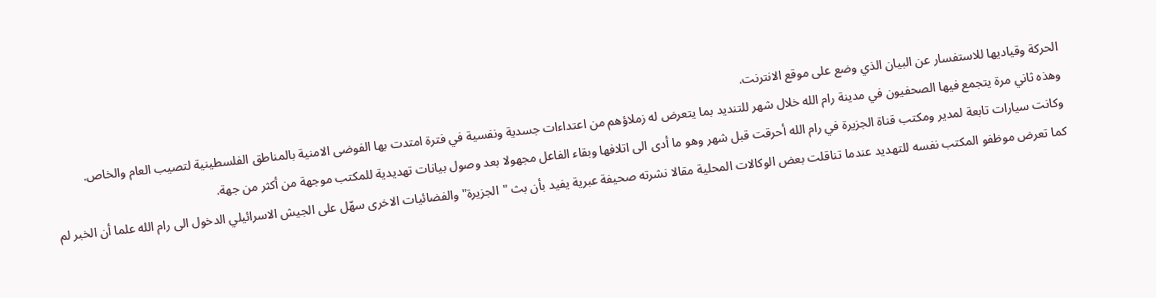الحركة وقياديها للاستفسار عن البيان الذي وضع على موقع الانترنت.
وهذه ثاني مرة يتجمع فيها الصحفيون في مدينة رام الله خلال شهر للتنديد بما يتعرض له زملاؤهم من اعتداءات جسدية ونفسية في فترة امتدت بها الفوضى الامنية بالمناطق الفلسطينية لتصيب العام والخاص.
وكانت سيارات تابعة لمدير ومكتب قناة الجزيرة في رام الله أحرقت قبل شهر وهو ما أدى الى اتلافها وبقاء الفاعل مجهولا بعد وصول بيانات تهديدية للمكتب موجهة من أكثر من جهة.
كما تعرض موظفو المكتب نفسه للتهديد عندما تناقلت بعض الوكالات المحلية مقالا نشرته صحيفة عبرية يفيد بأن بث "الجزيرة" والفضائيات الاخرى سهّل على الجيش الاسرائيلي الدخول الى رام الله علما أن الخبر لم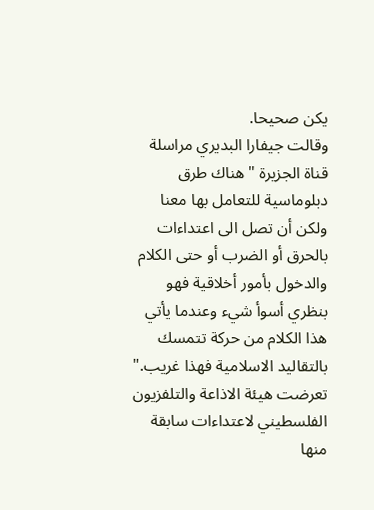يكن صحيحا.
وقالت جيفارا البديري مراسلة قناة الجزيرة "هناك طرق دبلوماسية للتعامل بها معنا ولكن أن تصل الى اعتداءات بالحرق أو الضرب أو حتى الكلام والدخول بأمور أخلاقية فهو بنظري أسوأ شيء وعندما يأتي هذا الكلام من حركة تتمسك بالتقاليد الاسلامية فهذا غريب."
تعرضت هيئة الاذاعة والتلفزيون الفلسطيني لاعتداءات سابقة منها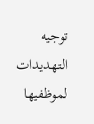توجيه التهديدات لموظفيها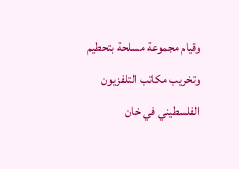وقيام مجموعة مسلحة بتحطيم وتخريب مكاتب التلفزيون الفلسطيني في خان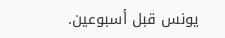يونس قبل أسبوعين.